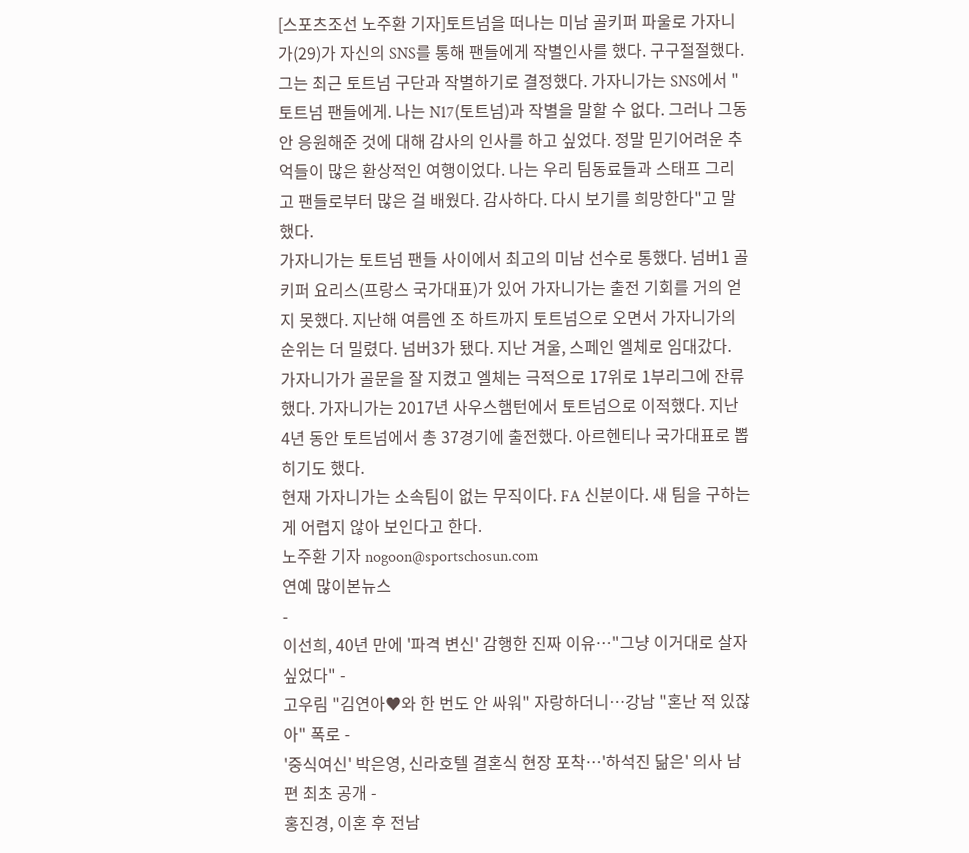[스포츠조선 노주환 기자]토트넘을 떠나는 미남 골키퍼 파울로 가자니가(29)가 자신의 SNS를 통해 팬들에게 작별인사를 했다. 구구절절했다.
그는 최근 토트넘 구단과 작별하기로 결정했다. 가자니가는 SNS에서 "토트넘 팬들에게. 나는 N17(토트넘)과 작별을 말할 수 없다. 그러나 그동안 응원해준 것에 대해 감사의 인사를 하고 싶었다. 정말 믿기어려운 추억들이 많은 환상적인 여행이었다. 나는 우리 팀동료들과 스태프 그리고 팬들로부터 많은 걸 배웠다. 감사하다. 다시 보기를 희망한다"고 말했다.
가자니가는 토트넘 팬들 사이에서 최고의 미남 선수로 통했다. 넘버1 골키퍼 요리스(프랑스 국가대표)가 있어 가자니가는 출전 기회를 거의 얻지 못했다. 지난해 여름엔 조 하트까지 토트넘으로 오면서 가자니가의 순위는 더 밀렸다. 넘버3가 됐다. 지난 겨울, 스페인 엘체로 임대갔다. 가자니가가 골문을 잘 지켰고 엘체는 극적으로 17위로 1부리그에 잔류했다. 가자니가는 2017년 사우스햄턴에서 토트넘으로 이적했다. 지난 4년 동안 토트넘에서 총 37경기에 출전했다. 아르헨티나 국가대표로 뽑히기도 했다.
현재 가자니가는 소속팀이 없는 무직이다. FA 신분이다. 새 팀을 구하는 게 어렵지 않아 보인다고 한다.
노주환 기자 nogoon@sportschosun.com
연예 많이본뉴스
-
이선희, 40년 만에 '파격 변신' 감행한 진짜 이유…"그냥 이거대로 살자 싶었다" -
고우림 "김연아♥와 한 번도 안 싸워" 자랑하더니…강남 "혼난 적 있잖아" 폭로 -
'중식여신' 박은영, 신라호텔 결혼식 현장 포착…'하석진 닮은' 의사 남편 최초 공개 -
홍진경, 이혼 후 전남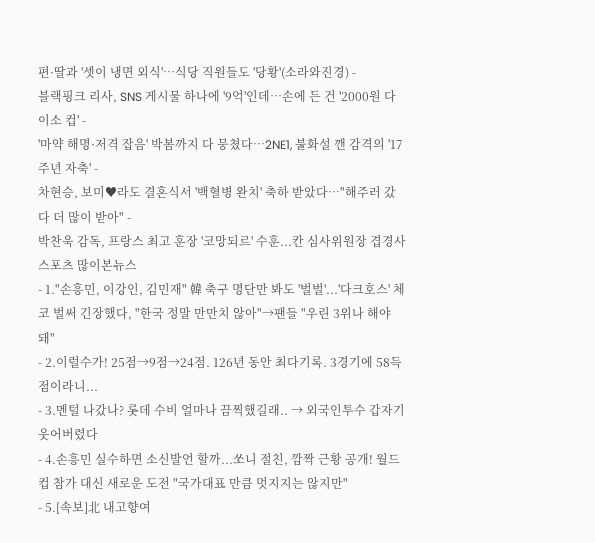편·딸과 '셋이 냉면 외식'…식당 직원들도 '당황'(소라와진경) -
블랙핑크 리사, SNS 게시물 하나에 '9억'인데…손에 든 건 '2000원 다이소 컵' -
'마약 해명·저격 잡음' 박봄까지 다 뭉쳤다…2NE1, 불화설 깬 감격의 '17주년 자축' -
차현승, 보미♥라도 결혼식서 '백혈병 완치' 축하 받았다…"해주러 갔다 더 많이 받아" -
박찬욱 감독, 프랑스 최고 훈장 '코망되르' 수훈...칸 심사위원장 겹경사
스포츠 많이본뉴스
- 1."손흥민, 이강인, 김민재" 韓 축구 명단만 봐도 '벌벌'...'다크호스' 체코 벌써 긴장했다, "한국 정말 만만치 않아"→팬들 "우린 3위나 해야 돼"
- 2.이럴수가! 25점→9점→24점. 126년 동안 최다기록. 3경기에 58득점이라니...
- 3.멘털 나갔나? 롯데 수비 얼마나 끔찍했길래.. → 외국인투수 갑자기 웃어버렸다
- 4.손흥민 실수하면 소신발언 할까...쏘니 절친, 깜짝 근황 공개! 월드컵 참가 대신 새로운 도전 "국가대표 만큼 멋지지는 않지만"
- 5.[속보]北 내고향여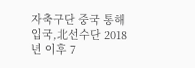자축구단 중국 통해 입국,北선수단 2018년 이후 7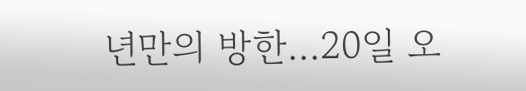년만의 방한...20일 오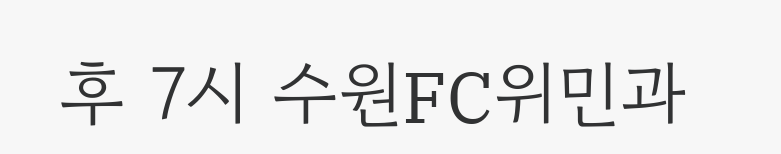후 7시 수원FC위민과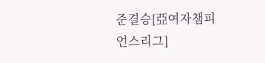준결승[亞여자챔피언스리그]